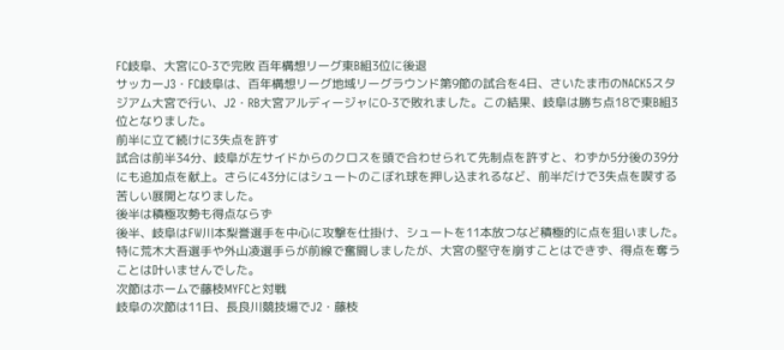FC岐阜、大宮に0-3で完敗 百年構想リーグ東B組3位に後退
サッカーJ3・FC岐阜は、百年構想リーグ地域リーグラウンド第9節の試合を4日、さいたま市のNACK5スタジアム大宮で行い、J2・RB大宮アルディージャに0-3で敗れました。この結果、岐阜は勝ち点18で東B組3位となりました。
前半に立て続けに3失点を許す
試合は前半34分、岐阜が左サイドからのクロスを頭で合わせられて先制点を許すと、わずか5分後の39分にも追加点を献上。さらに43分にはシュートのこぼれ球を押し込まれるなど、前半だけで3失点を喫する苦しい展開となりました。
後半は積極攻勢も得点ならず
後半、岐阜はFW川本梨誉選手を中心に攻撃を仕掛け、シュートを11本放つなど積極的に点を狙いました。特に荒木大吾選手や外山凌選手らが前線で奮闘しましたが、大宮の堅守を崩すことはできず、得点を奪うことは叶いませんでした。
次節はホームで藤枝MYFCと対戦
岐阜の次節は11日、長良川競技場でJ2・藤枝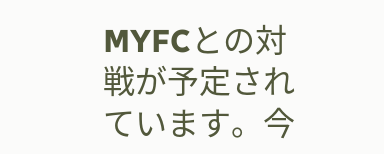MYFCとの対戦が予定されています。今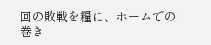回の敗戦を糧に、ホームでの巻き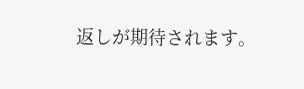返しが期待されます。